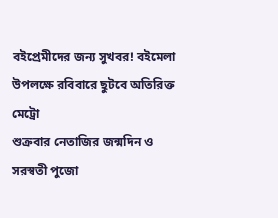বইপ্রেমীদের জন্য সুখবর! বইমেলা উপলক্ষে রবিবারে ছুটবে অতিরিক্ত মেট্রো
শুক্রবার নেতাজির জন্মদিন ও সরস্বতী পুজো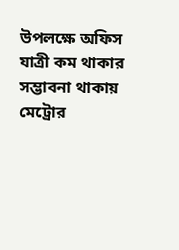উপলক্ষে অফিস যাত্রী কম থাকার সম্ভাবনা থাকায় মেট্রোর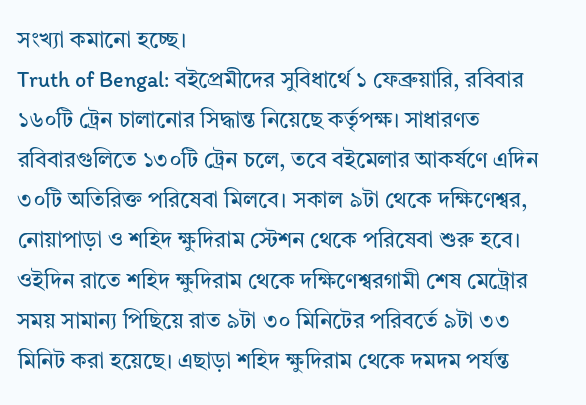সংখ্যা কমানো হচ্ছে।
Truth of Bengal: বইপ্রেমীদের সুবিধার্থে ১ ফেব্রুয়ারি, রবিবার ১৬০টি ট্রেন চালানোর সিদ্ধান্ত নিয়েছে কর্তৃপক্ষ। সাধারণত রবিবারগুলিতে ১৩০টি ট্রেন চলে, তবে বইমেলার আকর্ষণে এদিন ৩০টি অতিরিক্ত পরিষেবা মিলবে। সকাল ৯টা থেকে দক্ষিণেশ্বর, নোয়াপাড়া ও শহিদ ক্ষুদিরাম স্টেশন থেকে পরিষেবা শুরু হবে। ওইদিন রাতে শহিদ ক্ষুদিরাম থেকে দক্ষিণেশ্বরগামী শেষ মেট্রোর সময় সামান্য পিছিয়ে রাত ৯টা ৩০ মিনিটের পরিবর্তে ৯টা ৩৩ মিনিট করা হয়েছে। এছাড়া শহিদ ক্ষুদিরাম থেকে দমদম পর্যন্ত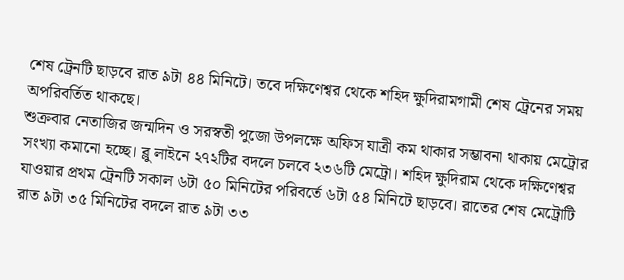শেষ ট্রেনটি ছাড়বে রাত ৯টা ৪৪ মিনিটে। তবে দক্ষিণেশ্বর থেকে শহিদ ক্ষুদিরামগামী শেষ ট্রেনের সময় অপরিবর্তিত থাকছে।
শুক্রবার নেতাজির জন্মদিন ও সরস্বতী পুজো উপলক্ষে অফিস যাত্রী কম থাকার সম্ভাবনা থাকায় মেট্রোর সংখ্যা কমানো হচ্ছে। ব্লু লাইনে ২৭২টির বদলে চলবে ২৩৬টি মেট্রো। শহিদ ক্ষুদিরাম থেকে দক্ষিণেশ্বর যাওয়ার প্রথম ট্রেনটি সকাল ৬টা ৫০ মিনিটের পরিবর্তে ৬টা ৫৪ মিনিটে ছাড়বে। রাতের শেষ মেট্রোটি রাত ৯টা ৩৫ মিনিটের বদলে রাত ৯টা ৩৩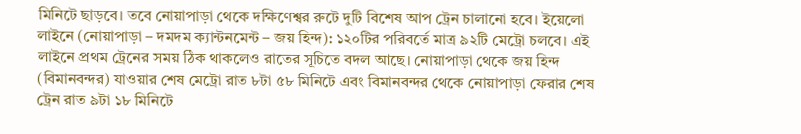মিনিটে ছাড়বে। তবে নোয়াপাড়া থেকে দক্ষিণেশ্বর রুটে দুটি বিশেষ আপ ট্রেন চালানো হবে। ইয়েলো লাইনে (নোয়াপাড়া – দমদম ক্যান্টনমেন্ট – জয় হিন্দ): ১২০টির পরিবর্তে মাত্র ৯২টি মেট্রো চলবে। এই লাইনে প্রথম ট্রেনের সময় ঠিক থাকলেও রাতের সূচিতে বদল আছে। নোয়াপাড়া থেকে জয় হিন্দ (বিমানবন্দর) যাওয়ার শেষ মেট্রো রাত ৮টা ৫৮ মিনিটে এবং বিমানবন্দর থেকে নোয়াপাড়া ফেরার শেষ ট্রেন রাত ৯টা ১৮ মিনিটে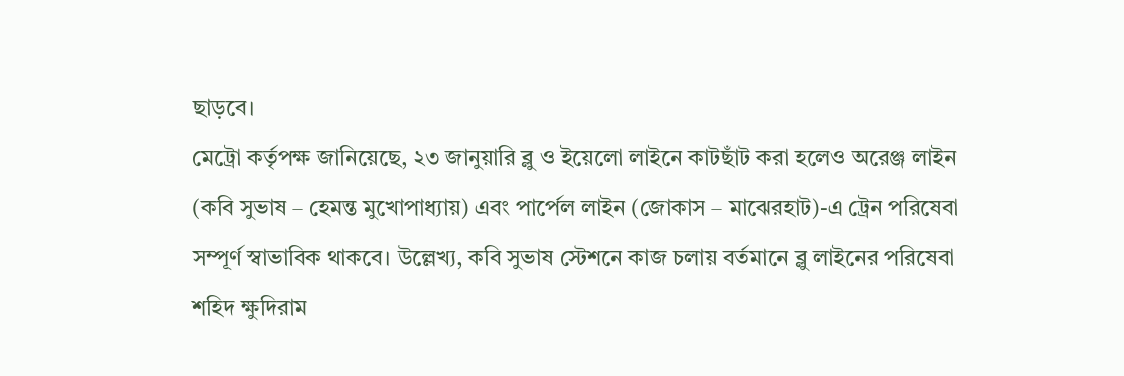ছাড়বে।
মেট্রো কর্তৃপক্ষ জানিয়েছে, ২৩ জানুয়ারি ব্লু ও ইয়েলো লাইনে কাটছাঁট করা হলেও অরেঞ্জ লাইন (কবি সুভাষ – হেমন্ত মুখোপাধ্যায়) এবং পার্পেল লাইন (জোকাস – মাঝেরহাট)-এ ট্রেন পরিষেবা সম্পূর্ণ স্বাভাবিক থাকবে। উল্লেখ্য, কবি সুভাষ স্টেশনে কাজ চলায় বর্তমানে ব্লু লাইনের পরিষেবা শহিদ ক্ষুদিরাম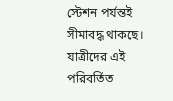স্টেশন পর্যন্তই সীমাবদ্ধ থাকছে। যাত্রীদের এই পরিবর্তিত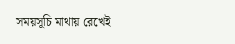সময়সূচি মাথায় রেখেই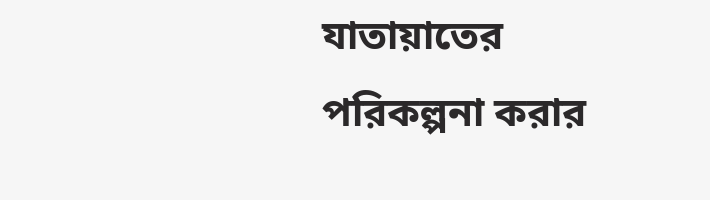যাতায়াতের পরিকল্পনা করার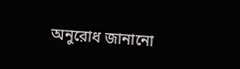অনুরোধ জানানো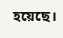হয়েছে।